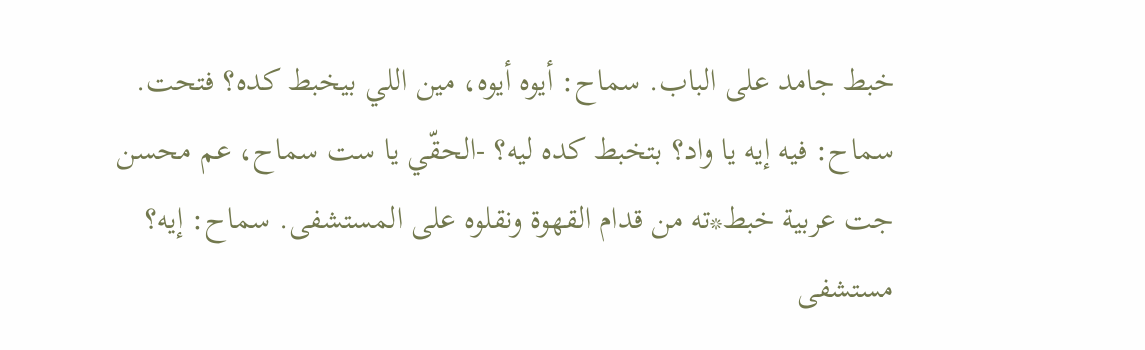خبط جامد على الباب. سماح: أيوه أيوه، مين اللي بيخبط كده؟ فتحت. سماح: فيه إيه يا واد؟ بتخبط كده ليه؟ -الحقّي يا ست سماح، عم محسن جت عربية خبط*ته من قدام القهوة ونقلوه على المستشفى. سماح: إيه؟ مستشفى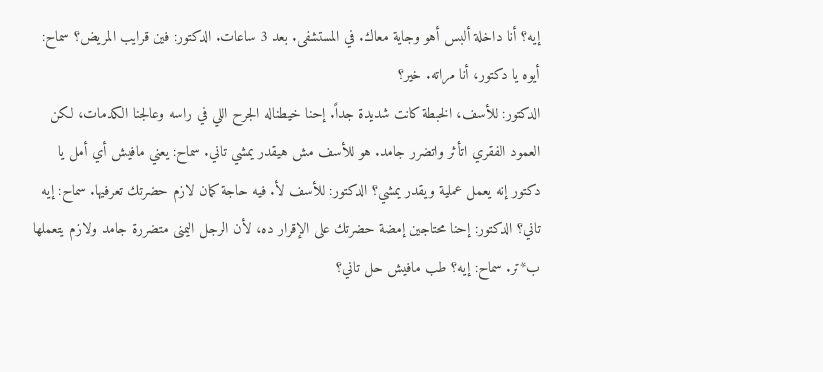إيه؟ أنا داخلة ألبس أهو وجاية معاك. في المستشفى. بعد 3 ساعات. الدكتور: فين قرايب المريض؟ سماح: أيوه يا دكتور، أنا مراته. خير؟
الدكتور: للأسف، الخبطة كانت شديدة جداً. إحنا خيطناله الجرح اللي في راسه وعالجنا الكدمات، لكن العمود الفقري اتأثر واتضرر جامد. هو للأسف مش هيقدر يمشي تاني. سماح: يعني مافيش أي أمل يا دكتور إنه يعمل عملية ويقدر يمشي؟ الدكتور: للأسف لأ. فيه حاجة كمان لازم حضرتك تعرفيها. سماح: إيه تاني؟ الدكتور: إحنا محتاجين إمضة حضرتك على الإقرار ده، لأن الرجل اليمنى متضررة جامد ولازم يتعملها ب*تر. سماح: إيه؟ طب مافيش حل تاني؟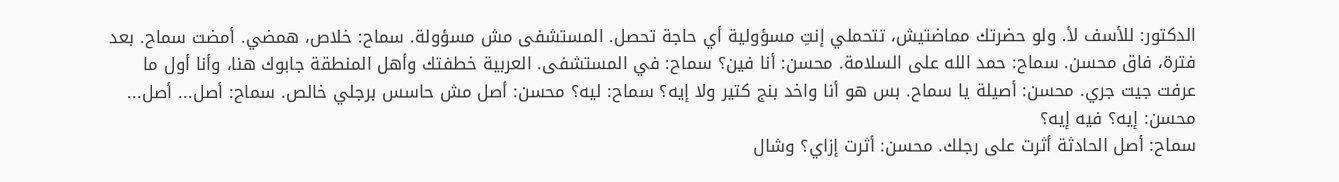الدكتور: للأسف لأ. ولو حضرتك مماضتيش، تتحملي إنتِ مسؤولية أي حاجة تحصل. المستشفى مش مسؤولة. سماح: خلاص، همضي. أمضت سماح. بعد فترة، فاق محسن. سماح: حمد الله على السلامة. محسن: أنا فين؟ سماح: في المستشفى. العربية خطفتك وأهل المنطقة جابوك هنا، وأنا أول ما عرفت جيت جري. محسن: أصيلة يا سماح. بس هو أنا واخد بنج كتير ولا إيه؟ سماح: ليه؟ محسن: أصل مش حاسس برجلي خالص. سماح: أصل... أصل... محسن: إيه؟ فيه إيه؟
سماح: أصل الحادثة أثرت على رجلك. محسن: أثرت إزاي؟ وشال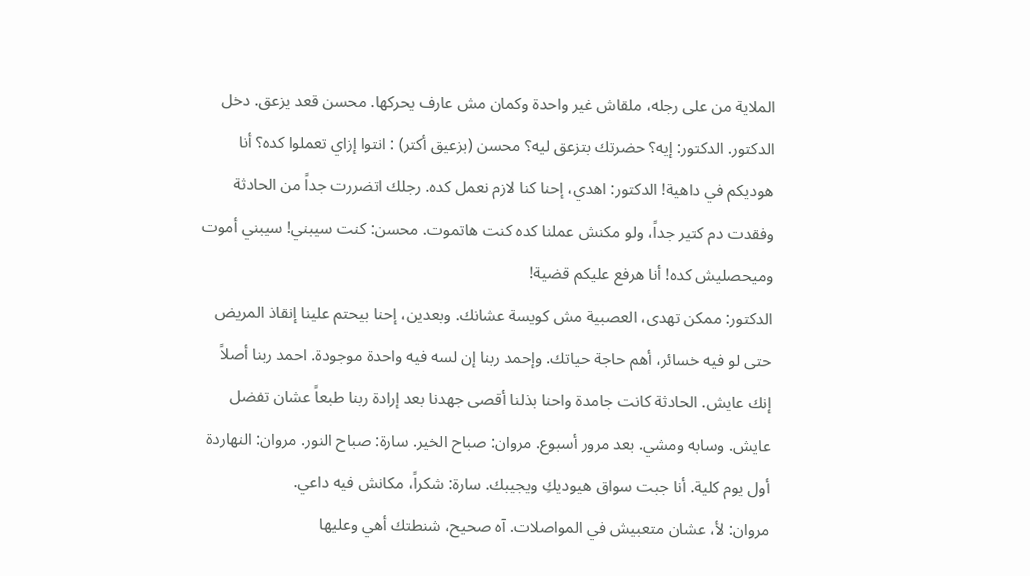الملاية من على رجله، ملقاش غير واحدة وكمان مش عارف يحركها. محسن قعد يزعق. دخل الدكتور. الدكتور: إيه؟ حضرتك بتزعق ليه؟ محسن (بزعيق أكتر) : انتوا إزاي تعملوا كده؟ أنا هوديكم في داهية! الدكتور: اهدي، إحنا كنا لازم نعمل كده. رجلك اتضررت جداً من الحادثة وفقدت دم كتير جداً، ولو مكنش عملنا كده كنت هاتموت. محسن: كنت سيبني! سيبني أموت وميحصليش كده! أنا هرفع عليكم قضية!
الدكتور: ممكن تهدى، العصبية مش كويسة عشانك. وبعدين، إحنا بيحتم علينا إنقاذ المريض حتى لو فيه خسائر، أهم حاجة حياتك. وإحمد ربنا إن لسه فيه واحدة موجودة. احمد ربنا أصلاً إنك عايش. الحادثة كانت جامدة واحنا بذلنا أقصى جهدنا بعد إرادة ربنا طبعاً عشان تفضل عايش. وسابه ومشي. بعد مرور أسبوع. مروان: صباح الخير. سارة: صباح النور. مروان: النهاردة أول يوم كلية. أنا جبت سواق هيوديكِ ويجيبك. سارة: شكراً، مكانش فيه داعي.
مروان: لأ، عشان متعبيش في المواصلات. آه صحيح، شنطتك أهي وعليها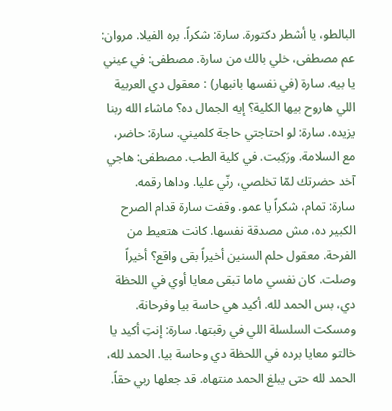البالطو، يا أشطر دكتورة. سارة: شكراً. بره الفيلا. مروان: عم مصطفى، خلي بالك من سارة. مصطفى: في عيني يا بيه. سارة (في نفسها بانبهار) : معقول دي العربية اللي هاروح بيها الكلية؟ إيه الجمال ده؟ ماشاء الله ربنا يزيده. سارة: لو احتاجتي حاجة كلميني. سارة: حاضر، مع السلامة. ورَكِبت. في كلية الطب. مصطفى: هاجي آخد حضرتك لمّا تخلصي، رنّي عليا. وداها رقمه.
سارة: تمام، شكراً يا عمو. وقفت سارة قدام الصرح الكبير ده، مش مصدقة نفسها. كانت هتعيط من الفرحة. معقول حلم السنين أخيراً بقى واقع؟ أخيراً وصلت. كان نفسي ماما تبقى معايا أوي في اللحظة دي، بس الحمد لله. أكيد هي حاسة بيا وفرحانة. ومسكت السلسلة اللي في رقبتها. سارة: إنتِ أكيد يا خالتو معايا برده في اللحظة دي وحاسة بيا. الحمد لله، الحمد لله حتى يبلغ الحمد منتهاه. قد جعلها ربي حقاً.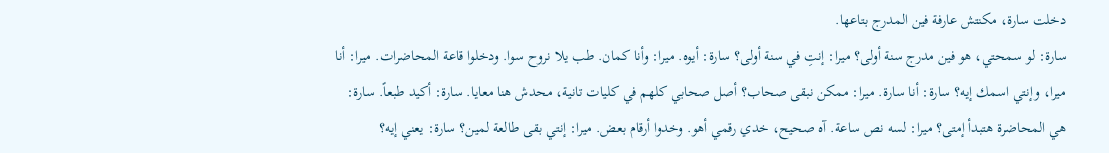دخلت سارة، مكنتش عارفة فين المدرج بتاعها.
سارة: لو سمحتي، هو فين مدرج سنة أولى؟ ميرا: إنتِ في سنة أولى؟ سارة: أيوه. ميرا: وأنا كمان. طب يلا نروح سوا. ودخلوا قاعة المحاضرات. ميرا: أنا ميرا، وإنتي اسمك إيه؟ سارة: أنا سارة. ميرا: ممكن نبقى صحاب؟ أصل صحابي كلهم في كليات تانية، محدش هنا معايا. سارة: أكيد طبعاً. سارة: هي المحاضرة هتبدأ إمتى؟ ميرا: لسه نص ساعة. آه صحيح، خدي رقمي أهو. وخدوا أرقام بعض. ميرا: إنتي بقى طالعة لمين؟ سارة: يعني إيه؟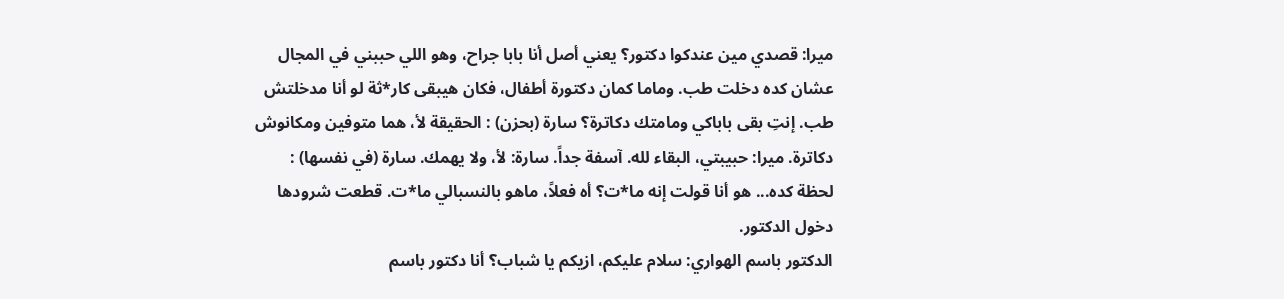ميرا: قصدي مين عندكوا دكتور؟ يعني أصل أنا بابا جراح، وهو اللي حببني في المجال عشان كده دخلت طب. وماما كمان دكتورة أطفال، فكان هيبقى كار*ثة لو أنا مدخلتش طب. إنتِ بقى باباكي ومامتك دكاترة؟ سارة (بحزن) : الحقيقة لأ، هما متوفين ومكانوش دكاترة. ميرا: حبيبتي، البقاء لله. آسفة جداً. سارة: لأ، ولا يهمك. سارة (في نفسها) : لحظة كده... هو أنا قولت إنه ما*ت؟ أه فعلاً، ماهو بالنسبالي ما*ت. قطعت شرودها دخول الدكتور.
الدكتور باسم الهواري: سلام عليكم، ازيكم يا شباب؟ أنا دكتور باسم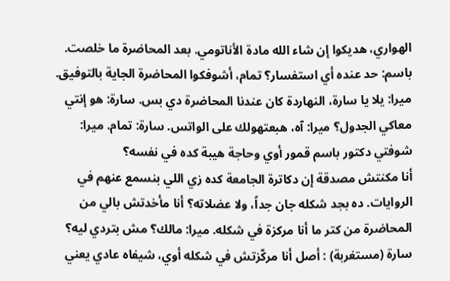الهواري، هديكوا إن شاء الله مادة الأناتومي. بعد المحاضرة ما خلصت. باسم: حد عنده أي استفسار؟ تمام، أشوفكوا المحاضرة الجاية بالتوفيق. ميرا: يلا يا سارة، النهاردة كان عندنا المحاضرة دي بس. سارة: هو إنتي معاكي الجدول؟ ميرا: آه، هبعتهولك على الواتس. سارة: تمام. ميرا: شوفتي دكتور باسم قمور أوي وحاجة هيبة كده في نفسه؟
أنا مكنتش مصدقة إن دكاترة الجامعة كده زي اللي بنسمع عنهم في الروايات. ده بجد شكله جان جداً، ولا عضلاته؟ أنا مأخدتش بالي من المحاضرة من كتر ما أنا مركزة في شكله. ميرا: مالك؟ مش بتردي ليه؟ سارة (مستغربة) : أصل أنا مركّزتش في شكله أوي، شيفاه عادي يعني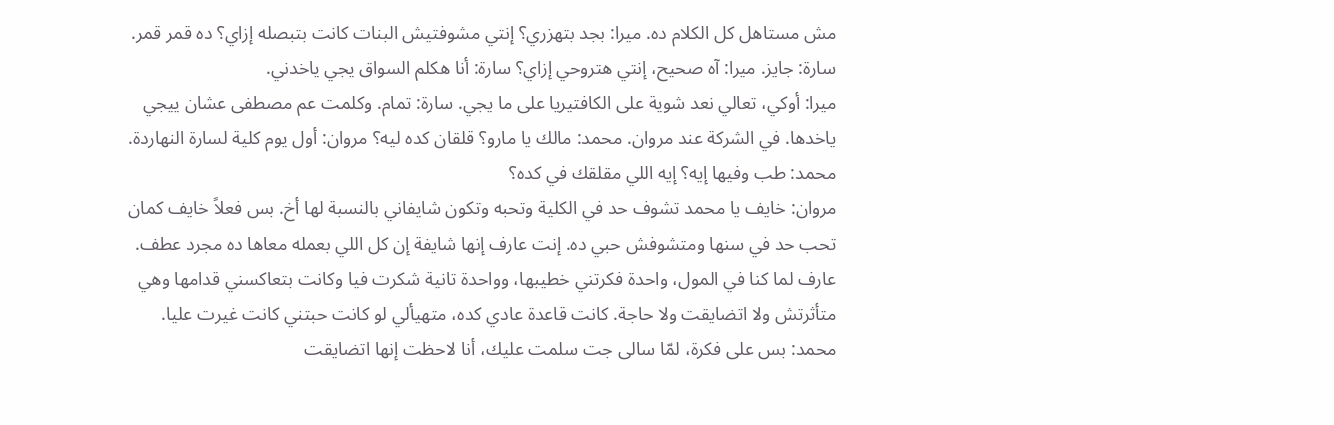مش مستاهل كل الكلام ده. ميرا: بجد بتهزري؟ إنتي مشوفتيش البنات كانت بتبصله إزاي؟ ده قمر قمر. سارة: جايز. ميرا: آه صحيح، إنتي هتروحي إزاي؟ سارة: أنا هكلم السواق يجي ياخدني.
ميرا: أوكي، تعالي نعد شوية على الكافتيريا على ما يجي. سارة: تمام. وكلمت عم مصطفى عشان ييجي ياخدها. في الشركة عند مروان. محمد: مالك يا مارو؟ قلقان كده ليه؟ مروان: أول يوم كلية لسارة النهاردة. محمد: طب وفيها إيه؟ إيه اللي مقلقك في كده؟
مروان: خايف يا محمد تشوف حد في الكلية وتحبه وتكون شايفاني بالنسبة لها أخ. بس فعلاً خايف كمان تحب حد في سنها ومتشوفش حبي ده. إنت عارف إنها شايفة إن كل اللي بعمله معاها ده مجرد عطف. عارف لما كنا في المول، واحدة فكرتني خطيبها، وواحدة تانية شكرت فيا وكانت بتعاكسني قدامها وهي متأثرتش ولا اتضايقت ولا حاجة. كانت قاعدة عادي كده، متهيألي لو كانت حبتني كانت غيرت عليا.
محمد: بس على فكرة، لمّا سالى جت سلمت عليك، أنا لاحظت إنها اتضايقت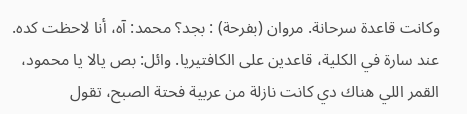وكانت قاعدة سرحانة. مروان (بفرحة) : بجد؟ محمد: آه، أنا لاحظت كده. عند سارة في الكلية، قاعدين على الكافتيريا. وائل: بص يالا يا محمود، القمر اللي هناك دي كانت نازلة من عربية فحتة الصبح، تقول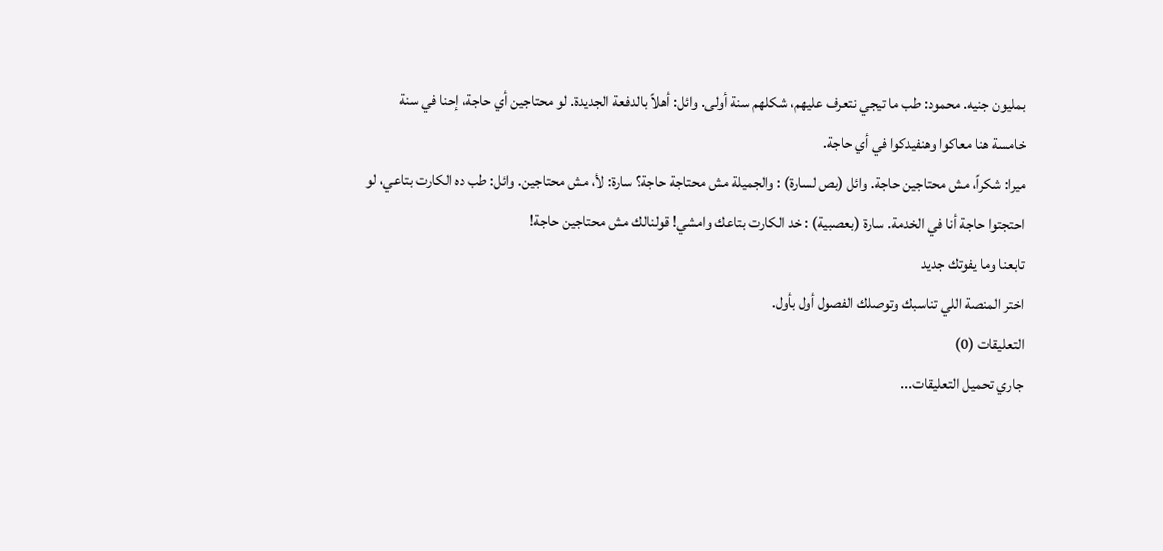بمليون جنيه. محمود: طب ما تيجي نتعرف عليهم، شكلهم سنة أولى. وائل: أهلاً بالدفعة الجديدة. لو محتاجين أي حاجة، إحنا في سنة خامسة هنا معاكوا وهنفيدكوا في أي حاجة.
ميرا: شكراً، مش محتاجين حاجة. وائل (بص لسارة) : والجميلة مش محتاجة حاجة؟ سارة: لأ، مش محتاجين. وائل: طب ده الكارت بتاعي، لو احتجتوا حاجة أنا في الخدمة. سارة (بعصبية) : خد الكارت بتاعك وامشي! قولنالك مش محتاجين حاجة!
تابعنا وما يفوتك جديد
اختر المنصة اللي تناسبك وتوصلك الفصول أول بأول.
التعليقات (0)
جاري تحميل التعليقات...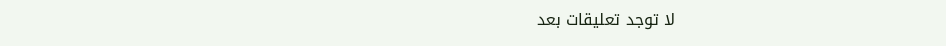لا توجد تعليقات بعد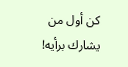كن أول من يشارك برأيه!